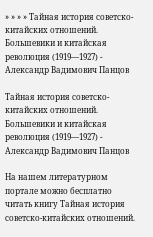» » » » Тайная история советско-китайских отношений. Большевики и китайская революция (1919—1927) - Александр Вадимович Панцов

Тайная история советско-китайских отношений. Большевики и китайская революция (1919—1927) - Александр Вадимович Панцов

На нашем литературном портале можно бесплатно читать книгу Тайная история советско-китайских отношений.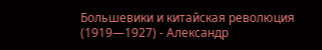Большевики и китайская революция (1919—1927) - Александр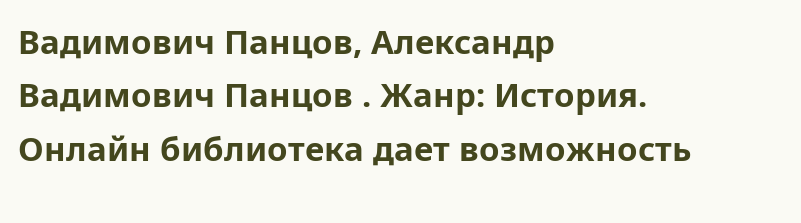Вадимович Панцов, Александр Вадимович Панцов . Жанр: История. Онлайн библиотека дает возможность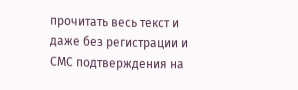прочитать весь текст и даже без регистрации и СМС подтверждения на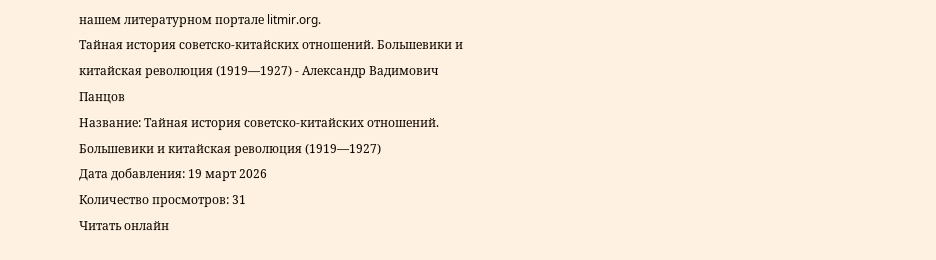нашем литературном портале litmir.org.
Тайная история советско-китайских отношений. Большевики и китайская революция (1919—1927) - Александр Вадимович Панцов
Название: Тайная история советско-китайских отношений. Большевики и китайская революция (1919—1927)
Дата добавления: 19 март 2026
Количество просмотров: 31
Читать онлайн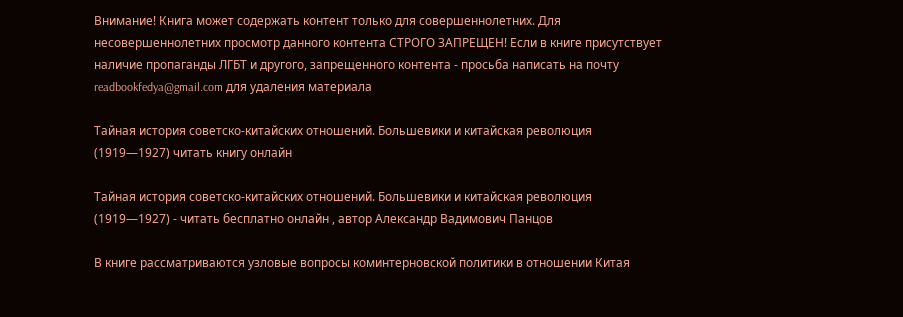Внимание! Книга может содержать контент только для совершеннолетних. Для несовершеннолетних просмотр данного контента СТРОГО ЗАПРЕЩЕН! Если в книге присутствует наличие пропаганды ЛГБТ и другого, запрещенного контента - просьба написать на почту readbookfedya@gmail.com для удаления материала

Тайная история советско-китайских отношений. Большевики и китайская революция (1919—1927) читать книгу онлайн

Тайная история советско-китайских отношений. Большевики и китайская революция (1919—1927) - читать бесплатно онлайн , автор Александр Вадимович Панцов

В книге рассматриваются узловые вопросы коминтерновской политики в отношении Китая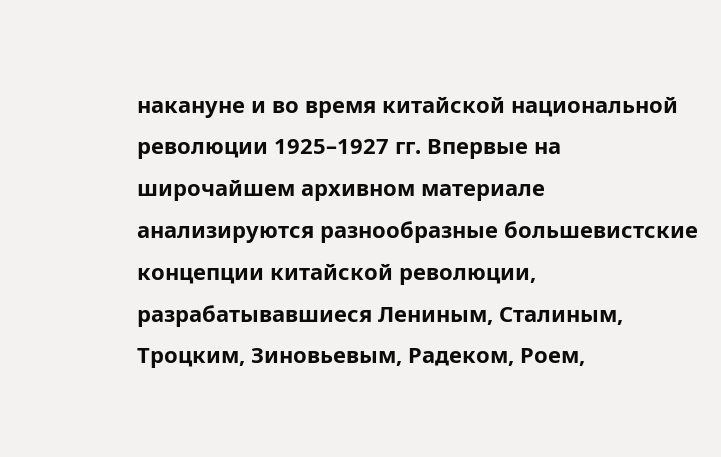накануне и во время китайской национальной революции 1925–1927 гг. Впервые на широчайшем архивном материале анализируются разнообразные большевистские концепции китайской революции, разрабатывавшиеся Лениным, Сталиным, Троцким, Зиновьевым, Радеком, Роем,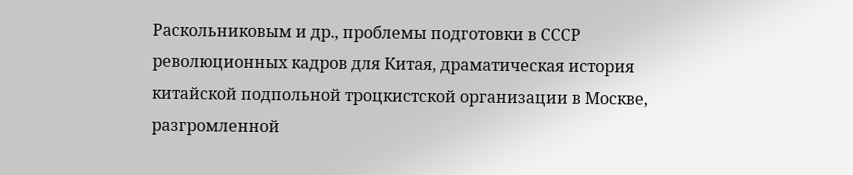Раскольниковым и др., проблемы подготовки в СССР революционных кадров для Китая, драматическая история китайской подпольной троцкистской организации в Москве, разгромленной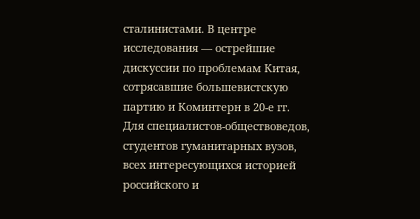сталинистами. В центре исследования — острейшие дискуссии по проблемам Китая, сотрясавшие большевистскую партию и Коминтерн в 20-е гг.
Для специалистов-обществоведов, студентов гуманитарных вузов, всех интересующихся историей российского и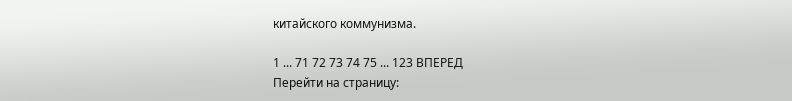китайского коммунизма.

1 ... 71 72 73 74 75 ... 123 ВПЕРЕД
Перейти на страницу: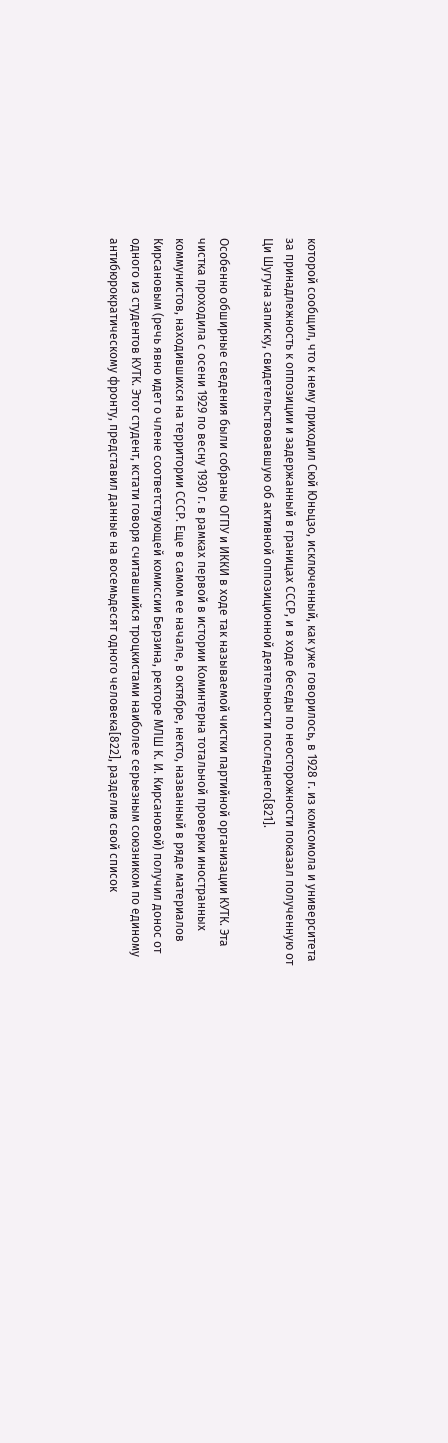которой сообщил, что к нему приходил Сюй Юньцзо, исключенный, как уже говорилось, в 1928 г. из комсомола и университета за принадлежность к оппозиции и задержанный в границах СССР, и в ходе беседы по неосторожности показал полученную от Ци Шугуна записку, свидетельствовавшую об активной оппозиционной деятельности последнего[821].

Особенно обширные сведения были собраны ОГПУ и ИККИ в ходе так называемой чистки партийной организации КУТК. Эта чистка проходила с осени 1929 по весну 1930 г. в рамках первой в истории Коминтерна тотальной проверки иностранных коммунистов, находившихся на территории СССР. Еще в самом ее начале, в октябре, некто, названный в ряде материалов Кирсановым (речь явно идет о члене соответствующей комиссии Берзина, ректоре МЛШ К. И. Кирсановой) получил донос от одного из студентов КУТК. Этот студент, кстати говоря считавшийся троцкистами наиболее серьезным союзником по единому антибюрократическому фронту, представил данные на восемьдесят одного человека[822], разделив свой список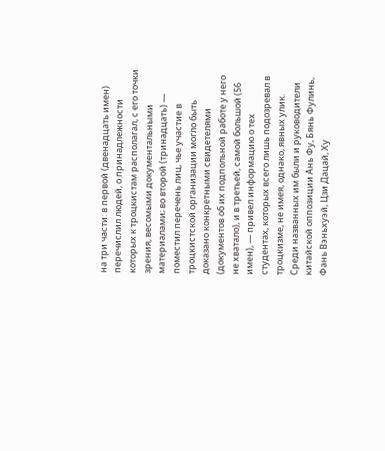на три части: в первой (двенадцать имен) перечислил людей, о принадлежности которых к троцкистам располагал, с его точки зрения, весомыми документальными материалами; во второй (тринадцать) — поместил перечень лиц, чье участие в троцкистской организации могло быть доказано конкретными свидетелями (документов об их подпольной работе у него не хватало), и в третьей, самой большой (56 имен), — привел информацию о тех студентах, которых всего лишь подозревал в троцкизме, не имея, однако, явных улик. Среди названных им были и руководители китайской оппозиции Ань Фу, Бянь Фулинь, Фань Вэньхуэй, Цзи Дацай, Ху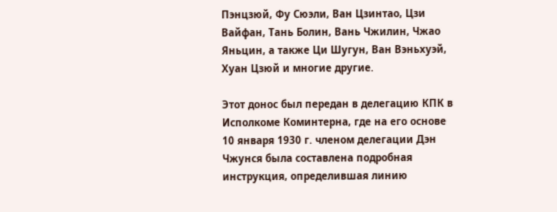Пэнцзюй, Фу Сюэли, Ван Цзинтао, Цзи Вайфан, Тань Болин, Вань Чжилин, Чжао Яньцин, а также Ци Шугун, Ван Вэньхуэй, Хуан Цзюй и многие другие.

Этот донос был передан в делегацию КПК в Исполкоме Коминтерна, где на его основе 10 января 1930 г. членом делегации Дэн Чжунся была составлена подробная инструкция, определившая линию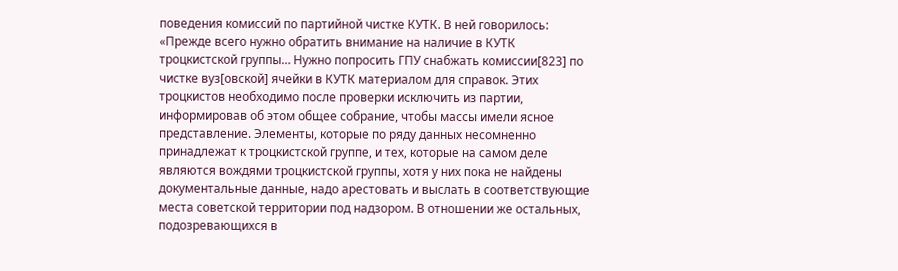поведения комиссий по партийной чистке КУТК. В ней говорилось: «Прежде всего нужно обратить внимание на наличие в КУТК троцкистской группы… Нужно попросить ГПУ снабжать комиссии[823] по чистке вуз[овской] ячейки в КУТК материалом для справок. Этих троцкистов необходимо после проверки исключить из партии, информировав об этом общее собрание, чтобы массы имели ясное представление. Элементы, которые по ряду данных несомненно принадлежат к троцкистской группе, и тех, которые на самом деле являются вождями троцкистской группы, хотя у них пока не найдены документальные данные, надо арестовать и выслать в соответствующие места советской территории под надзором. В отношении же остальных, подозревающихся в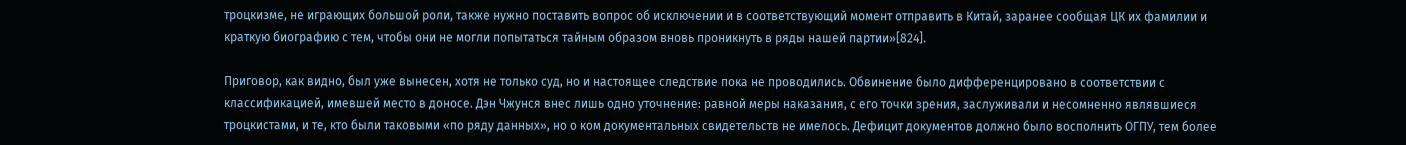троцкизме, не играющих большой роли, также нужно поставить вопрос об исключении и в соответствующий момент отправить в Китай, заранее сообщая ЦК их фамилии и краткую биографию с тем, чтобы они не могли попытаться тайным образом вновь проникнуть в ряды нашей партии»[824].

Приговор, как видно, был уже вынесен, хотя не только суд, но и настоящее следствие пока не проводились. Обвинение было дифференцировано в соответствии с классификацией, имевшей место в доносе. Дэн Чжунся внес лишь одно уточнение: равной меры наказания, с его точки зрения, заслуживали и несомненно являвшиеся троцкистами, и те, кто были таковыми «по ряду данных», но о ком документальных свидетельств не имелось. Дефицит документов должно было восполнить ОГПУ, тем более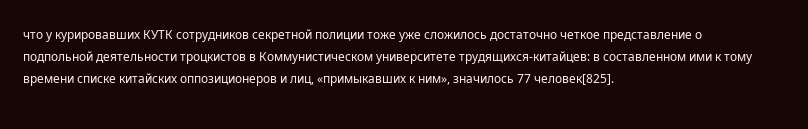что у курировавших КУТК сотрудников секретной полиции тоже уже сложилось достаточно четкое представление о подпольной деятельности троцкистов в Коммунистическом университете трудящихся-китайцев: в составленном ими к тому времени списке китайских оппозиционеров и лиц, «примыкавших к ним», значилось 77 человек[825].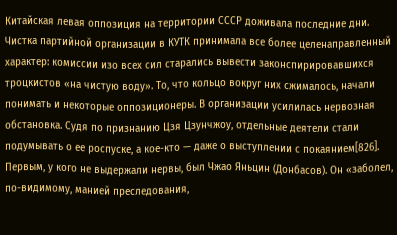Китайская левая оппозиция на территории СССР доживала последние дни. Чистка партийной организации в КУТК принимала все более целенаправленный характер: комиссии изо всех сил старались вывести законспирировавшихся троцкистов «на чистую воду». То, что кольцо вокруг них сжималось, начали понимать и некоторые оппозиционеры. В организации усилилась нервозная обстановка. Судя по признанию Цзя Цзунчжоу, отдельные деятели стали подумывать о ее роспуске, а кое-кто — даже о выступлении с покаянием[826]. Первым, у кого не выдержали нервы, был Чжао Яньцин (Донбасов). Он «заболел, по-видимому, манией преследования,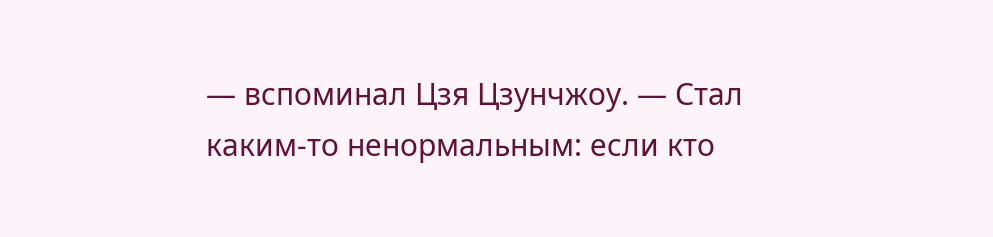— вспоминал Цзя Цзунчжоу. — Стал каким-то ненормальным: если кто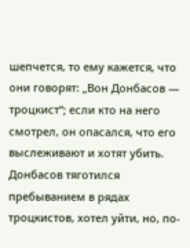шепчется, то ему кажется, что они говорят: „Вон Донбасов — троцкист“; если кто на него смотрел, он опасался, что его выслеживают и хотят убить. Донбасов тяготился пребыванием в рядах троцкистов, хотел уйти, но, по-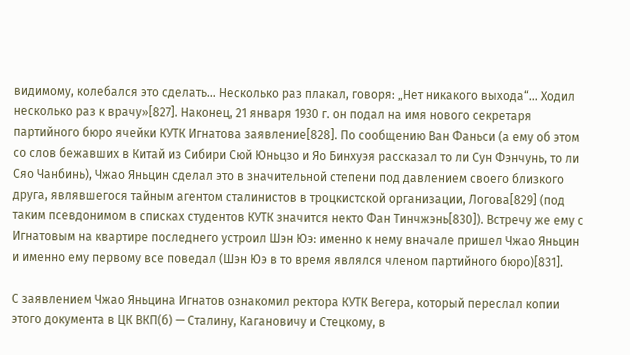видимому, колебался это сделать… Несколько раз плакал, говоря: „Нет никакого выхода“… Ходил несколько раз к врачу»[827]. Наконец, 21 января 1930 г. он подал на имя нового секретаря партийного бюро ячейки КУТК Игнатова заявление[828]. По сообщению Ван Фаньси (а ему об этом со слов бежавших в Китай из Сибири Сюй Юньцзо и Яо Бинхуэя рассказал то ли Сун Фэнчунь, то ли Сяо Чанбинь), Чжао Яньцин сделал это в значительной степени под давлением своего близкого друга, являвшегося тайным агентом сталинистов в троцкистской организации, Логова[829] (под таким псевдонимом в списках студентов КУТК значится некто Фан Тинчжэнь[830]). Встречу же ему с Игнатовым на квартире последнего устроил Шэн Юэ: именно к нему вначале пришел Чжао Яньцин и именно ему первому все поведал (Шэн Юэ в то время являлся членом партийного бюро)[831].

С заявлением Чжао Яньцина Игнатов ознакомил ректора КУТК Вегера, который переслал копии этого документа в ЦК ВКП(б) — Сталину, Кагановичу и Стецкому, в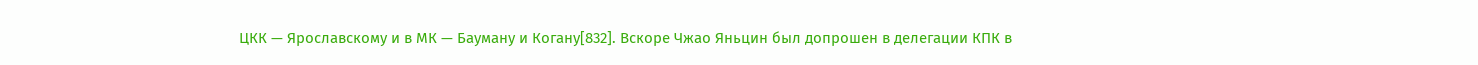ЦКК — Ярославскому и в МК — Бауману и Когану[832]. Вскоре Чжао Яньцин был допрошен в делегации КПК в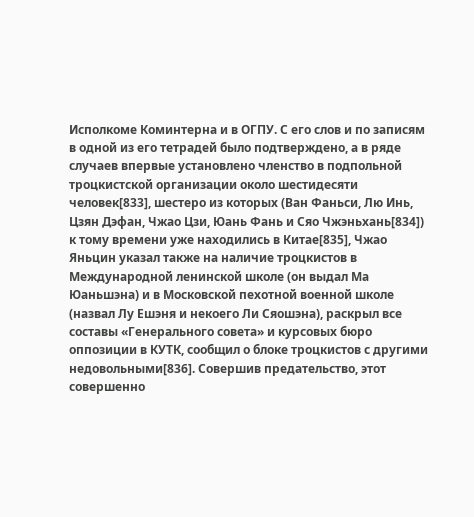Исполкоме Коминтерна и в ОГПУ. С его слов и по записям в одной из его тетрадей было подтверждено, а в ряде случаев впервые установлено членство в подпольной троцкистской организации около шестидесяти человек[833], шестеро из которых (Ван Фаньси, Лю Инь, Цзян Дэфан, Чжао Цзи, Юань Фань и Сяо Чжэньхань[834]) к тому времени уже находились в Китае[835], Чжао Яньцин указал также на наличие троцкистов в Международной ленинской школе (он выдал Ма Юаньшэна) и в Московской пехотной военной школе (назвал Лу Ешэня и некоего Ли Сяошэна), раскрыл все составы «Генерального совета» и курсовых бюро оппозиции в КУТК, сообщил о блоке троцкистов с другими недовольными[836]. Совершив предательство, этот совершенно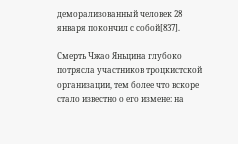деморализованный человек 28 января покончил с собой[837].

Смерть Чжао Яньцина глубоко потрясла участников троцкистской организации, тем более что вскоре стало известно о его измене: на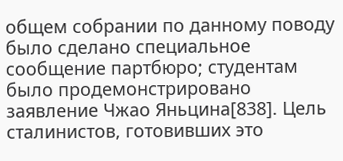общем собрании по данному поводу было сделано специальное сообщение партбюро; студентам было продемонстрировано заявление Чжао Яньцина[838]. Цель сталинистов, готовивших это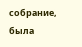собрание, была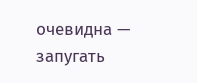очевидна — запугать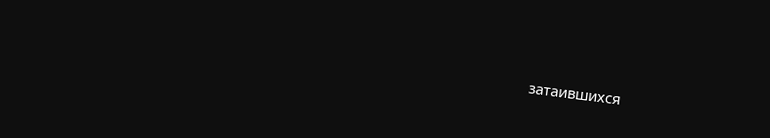затаившихся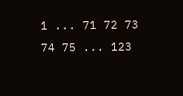1 ... 71 72 73 74 75 ... 123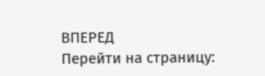ВПЕРЕД
Перейти на страницу: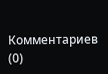Комментариев (0)